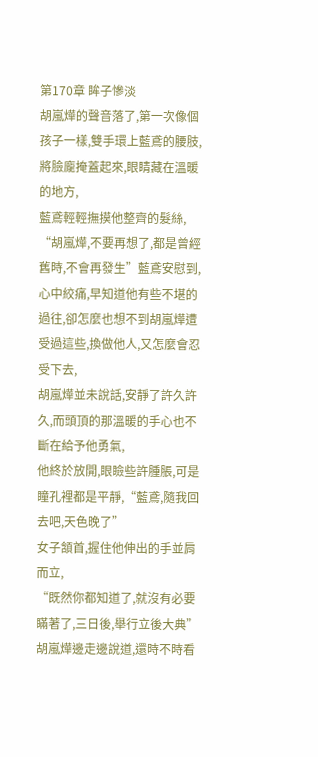第170章 眸子慘淡
胡嵐燁的聲音落了,第一次像個孩子一樣,雙手環上藍鳶的腰肢,將臉龐掩蓋起來,眼睛藏在溫暖的地方,
藍鳶輕輕撫摸他整齊的髮絲,
“胡嵐燁,不要再想了,都是曾經舊時,不會再發生”藍鳶安慰到,心中絞痛,早知道他有些不堪的過往,卻怎麼也想不到胡嵐燁遭受過這些,換做他人,又怎麼會忍受下去,
胡嵐燁並未說話,安靜了許久許久,而頭頂的那溫暖的手心也不斷在給予他勇氣,
他終於放開,眼瞼些許腫脹,可是瞳孔裡都是平靜,“藍鳶,隨我回去吧,天色晚了”
女子頷首,握住他伸出的手並肩而立,
“既然你都知道了,就沒有必要瞞著了,三日後,舉行立後大典”胡嵐燁邊走邊說道,還時不時看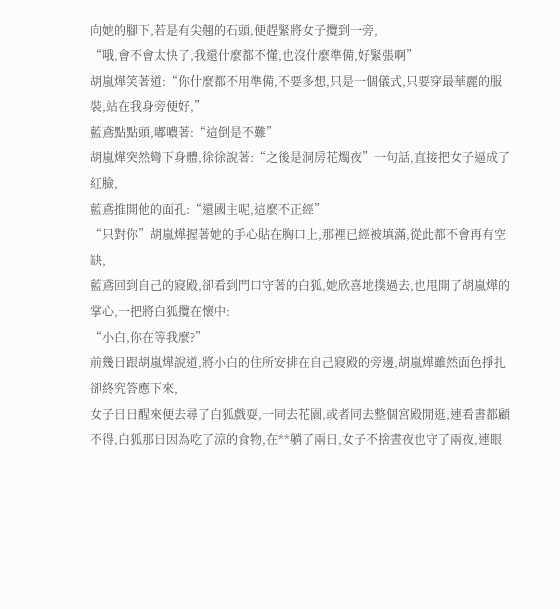向她的腳下,若是有尖翹的石頭,便趕緊將女子攬到一旁,
“哦,會不會太快了,我還什麼都不懂,也沒什麼準備,好緊張啊”
胡嵐燁笑著道:“你什麼都不用準備,不要多想,只是一個儀式,只要穿最華麗的服裝,站在我身旁便好,”
藍鳶點點頭,嘟噥著:“這倒是不難”
胡嵐燁突然彎下身體,徐徐說著:“之後是洞房花燭夜”一句話,直接把女子逼成了紅臉,
藍鳶推開他的面孔:“還國主呢,這麼不正經”
“只對你”胡嵐燁握著她的手心貼在胸口上,那裡已經被填滿,從此都不會再有空缺,
藍鳶回到自己的寢殿,卻看到門口守著的白狐,她欣喜地撲過去,也甩開了胡嵐燁的掌心,一把將白狐攬在懷中:
“小白,你在等我麼?”
前幾日跟胡嵐燁說道,將小白的住所安排在自己寢殿的旁邊,胡嵐燁雖然面色掙扎卻終究答應下來,
女子日日醒來便去尋了白狐戲耍,一同去花園,或者同去整個宮殿閒逛,連看書都顧不得,白狐那日因為吃了涼的食物,在**躺了兩日,女子不捨晝夜也守了兩夜,連眼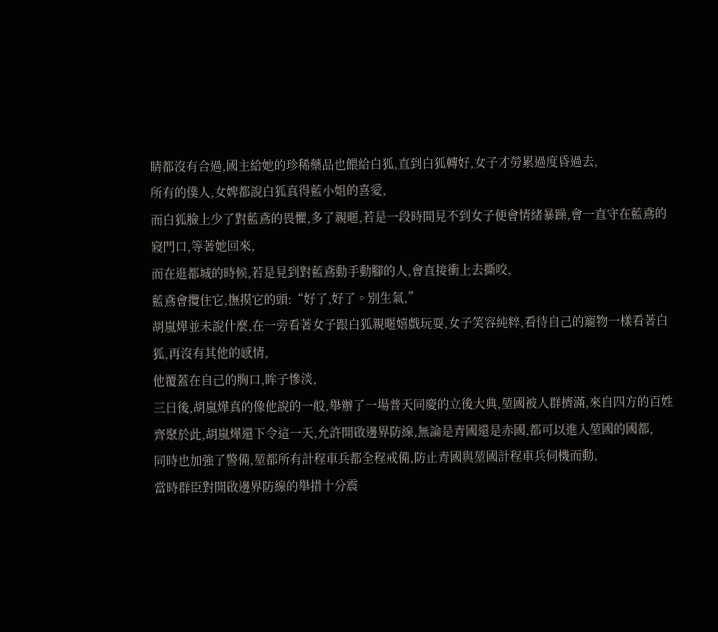睛都沒有合過,國主給她的珍稀藥品也餵給白狐,直到白狐轉好,女子才勞累過度昏過去,
所有的僕人,女婢都說白狐真得藍小姐的喜愛,
而白狐臉上少了對藍鳶的畏懼,多了親暱,若是一段時間見不到女子便會情緒暴躁,會一直守在藍鳶的寢門口,等著她回來,
而在逛都城的時候,若是見到對藍鳶動手動腳的人,會直接衝上去撕咬,
藍鳶會攬住它,撫摸它的頭:“好了,好了。別生氣,”
胡嵐燁並未說什麼,在一旁看著女子跟白狐親暱嬉戲玩耍,女子笑容純粹,看待自己的寵物一樣看著白狐,再沒有其他的感情,
他覆蓋在自己的胸口,眸子慘淡,
三日後,胡嵐燁真的像他說的一般,舉辦了一場普天同慶的立後大典,堃國被人群擠滿,來自四方的百姓齊聚於此,胡嵐燁還下令這一天,允許開啟邊界防線,無論是青國還是赤國,都可以進入堃國的國都,
同時也加強了警備,堃都所有計程車兵都全程戒備,防止青國與堃國計程車兵伺機而動,
當時群臣對開啟邊界防線的舉措十分震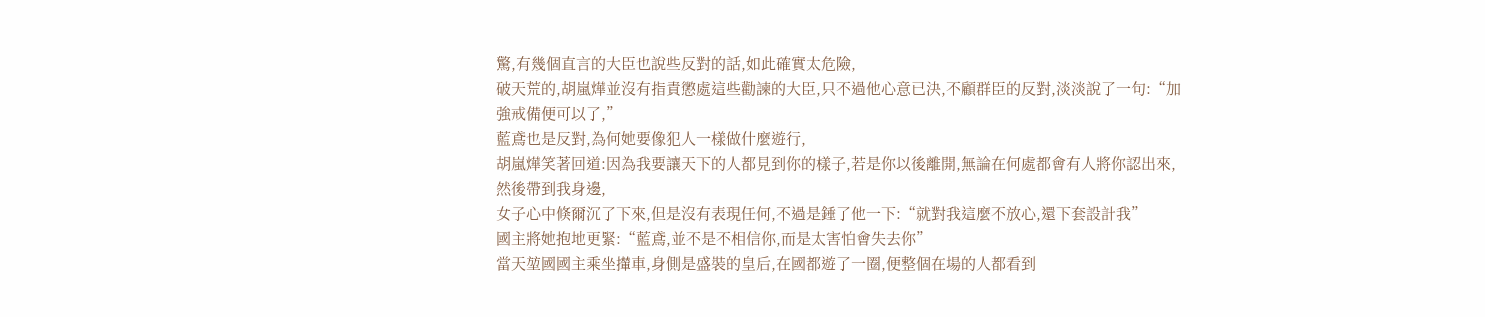驚,有幾個直言的大臣也說些反對的話,如此確實太危險,
破天荒的,胡嵐燁並沒有指責懲處這些勸諫的大臣,只不過他心意已決,不顧群臣的反對,淡淡說了一句:“加強戒備便可以了,”
藍鳶也是反對,為何她要像犯人一樣做什麼遊行,
胡嵐燁笑著回道:因為我要讓天下的人都見到你的樣子,若是你以後離開,無論在何處都會有人將你認出來,然後帶到我身邊,
女子心中倏爾沉了下來,但是沒有表現任何,不過是錘了他一下:“就對我這麼不放心,還下套設計我”
國主將她抱地更緊:“藍鳶,並不是不相信你,而是太害怕會失去你”
當天堃國國主乘坐攆車,身側是盛裝的皇后,在國都遊了一圈,便整個在場的人都看到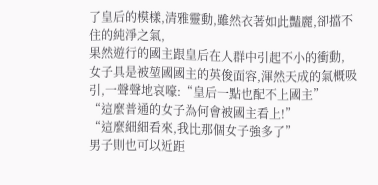了皇后的模樣,清雅靈動,雖然衣著如此豔麗,卻擋不住的純淨之氣,
果然遊行的國主跟皇后在人群中引起不小的衝動,
女子具是被堃國國主的英俊面容,渾然天成的氣概吸引,一聲聲地哀嚎:“皇后一點也配不上國主”
“這麼普通的女子為何會被國主看上!”
“這麼細細看來,我比那個女子強多了”
男子則也可以近距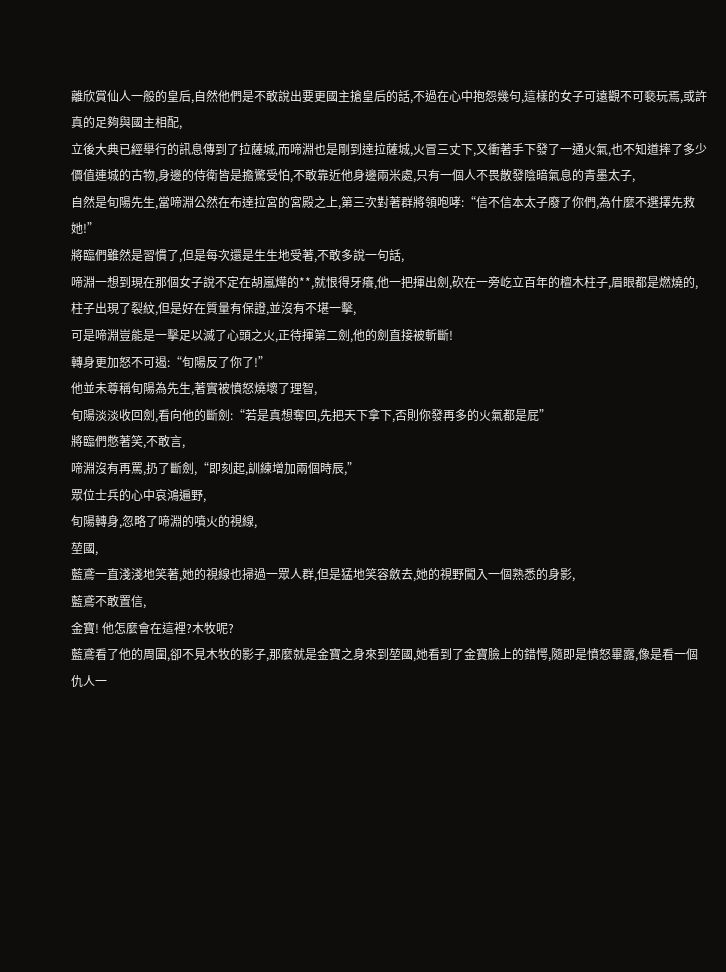離欣賞仙人一般的皇后,自然他們是不敢說出要更國主搶皇后的話,不過在心中抱怨幾句,這樣的女子可遠觀不可褻玩焉,或許真的足夠與國主相配,
立後大典已經舉行的訊息傳到了拉薩城,而啼淵也是剛到達拉薩城,火冒三丈下,又衝著手下發了一通火氣,也不知道摔了多少價值連城的古物,身邊的侍衛皆是擔驚受怕,不敢靠近他身邊兩米處,只有一個人不畏散發陰暗氣息的青墨太子,
自然是旬陽先生,當啼淵公然在布達拉宮的宮殿之上,第三次對著群將領咆哮:“信不信本太子廢了你們,為什麼不選擇先救她!”
將臨們雖然是習慣了,但是每次還是生生地受著,不敢多說一句話,
啼淵一想到現在那個女子說不定在胡嵐燁的**,就恨得牙癢,他一把揮出劍,砍在一旁屹立百年的檀木柱子,眉眼都是燃燒的,
柱子出現了裂紋,但是好在質量有保證,並沒有不堪一擊,
可是啼淵豈能是一擊足以滅了心頭之火,正待揮第二劍,他的劍直接被斬斷!
轉身更加怒不可遏:“旬陽反了你了!”
他並未尊稱旬陽為先生,著實被憤怒燒壞了理智,
旬陽淡淡收回劍,看向他的斷劍:“若是真想奪回,先把天下拿下,否則你發再多的火氣都是屁”
將臨們憋著笑,不敢言,
啼淵沒有再罵,扔了斷劍,“即刻起,訓練增加兩個時辰,”
眾位士兵的心中哀鴻遍野,
旬陽轉身,忽略了啼淵的噴火的視線,
堃國,
藍鳶一直淺淺地笑著,她的視線也掃過一眾人群,但是猛地笑容斂去,她的視野闖入一個熟悉的身影,
藍鳶不敢置信,
金寶! 他怎麼會在這裡?木牧呢?
藍鳶看了他的周圍,卻不見木牧的影子,那麼就是金寶之身來到堃國,她看到了金寶臉上的錯愕,隨即是憤怒畢露,像是看一個仇人一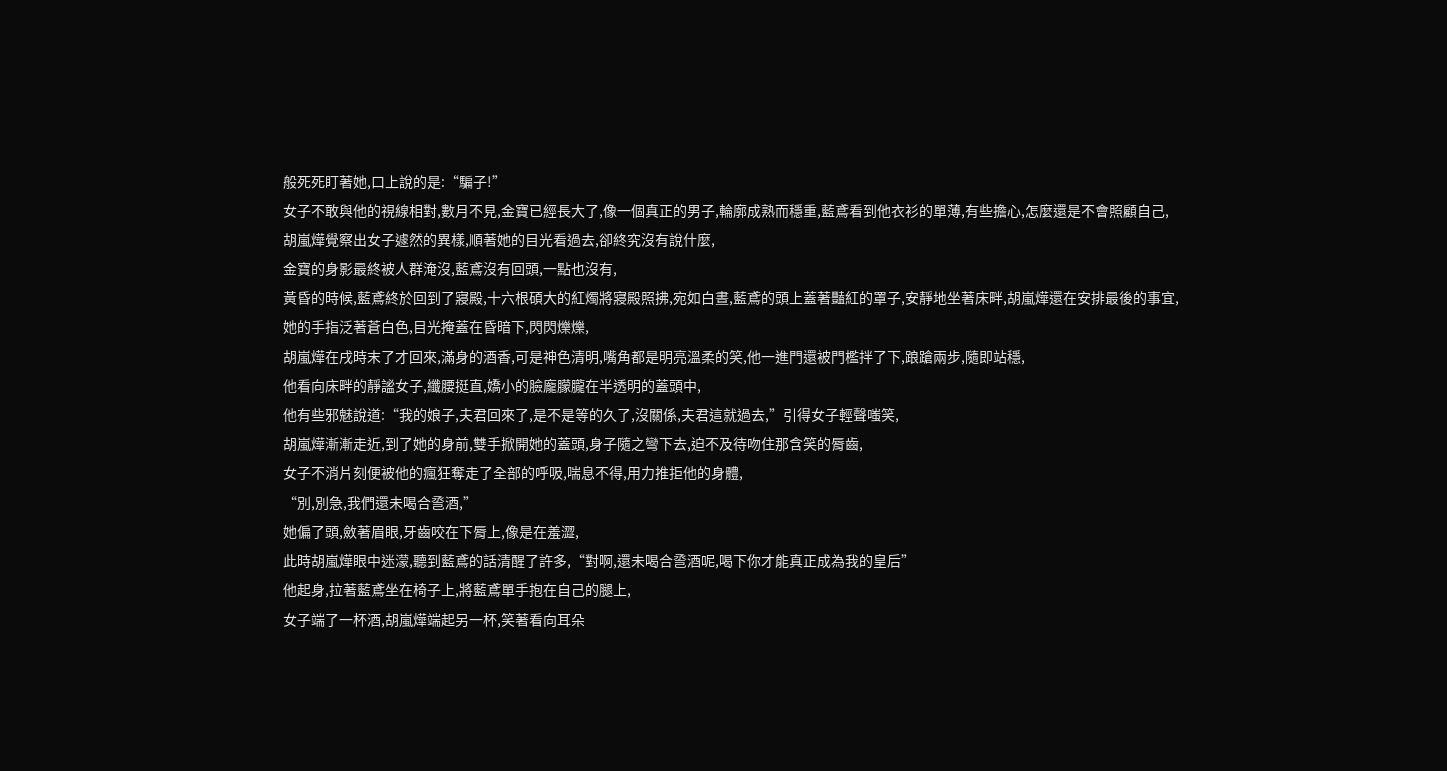般死死盯著她,口上說的是:“騙子!”
女子不敢與他的視線相對,數月不見,金寶已經長大了,像一個真正的男子,輪廓成熟而穩重,藍鳶看到他衣衫的單薄,有些擔心,怎麼還是不會照顧自己,
胡嵐燁覺察出女子遽然的異樣,順著她的目光看過去,卻終究沒有說什麼,
金寶的身影最終被人群淹沒,藍鳶沒有回頭,一點也沒有,
黃昏的時候,藍鳶終於回到了寢殿,十六根碩大的紅燭將寢殿照拂,宛如白晝,藍鳶的頭上蓋著豔紅的罩子,安靜地坐著床畔,胡嵐燁還在安排最後的事宜,
她的手指泛著蒼白色,目光掩蓋在昏暗下,閃閃爍爍,
胡嵐燁在戌時末了才回來,滿身的酒香,可是神色清明,嘴角都是明亮溫柔的笑,他一進門還被門檻拌了下,踉蹌兩步,隨即站穩,
他看向床畔的靜謐女子,纖腰挺直,嬌小的臉龐朦朧在半透明的蓋頭中,
他有些邪魅說道:“我的娘子,夫君回來了,是不是等的久了,沒關係,夫君這就過去,”引得女子輕聲嗤笑,
胡嵐燁漸漸走近,到了她的身前,雙手掀開她的蓋頭,身子隨之彎下去,迫不及待吻住那含笑的脣齒,
女子不消片刻便被他的瘋狂奪走了全部的呼吸,喘息不得,用力推拒他的身體,
“別,別急,我們還未喝合巹酒,”
她偏了頭,斂著眉眼,牙齒咬在下脣上,像是在羞澀,
此時胡嵐燁眼中迷濛,聽到藍鳶的話清醒了許多,“對啊,還未喝合巹酒呢,喝下你才能真正成為我的皇后”
他起身,拉著藍鳶坐在椅子上,將藍鳶單手抱在自己的腿上,
女子端了一杯酒,胡嵐燁端起另一杯,笑著看向耳朵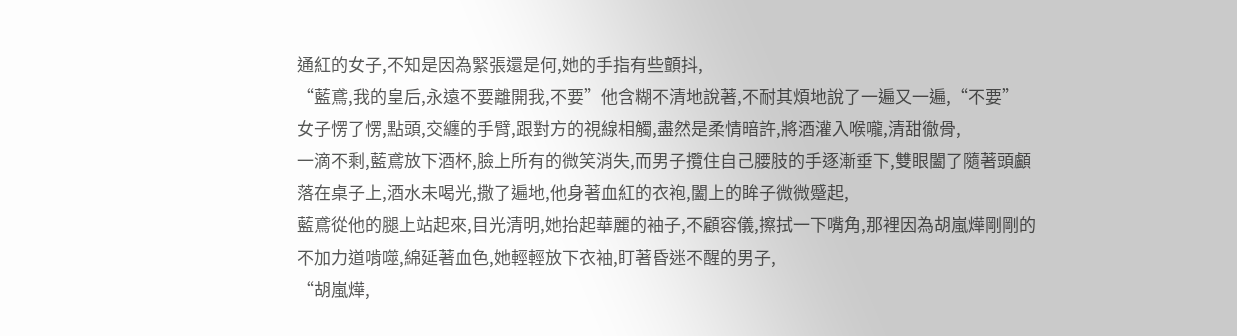通紅的女子,不知是因為緊張還是何,她的手指有些顫抖,
“藍鳶,我的皇后,永遠不要離開我,不要”他含糊不清地說著,不耐其煩地說了一遍又一遍,“不要”
女子愣了愣,點頭,交纏的手臂,跟對方的視線相觸,盡然是柔情暗許,將酒灌入喉嚨,清甜徹骨,
一滴不剩,藍鳶放下酒杯,臉上所有的微笑消失,而男子攬住自己腰肢的手逐漸垂下,雙眼闔了隨著頭顱落在桌子上,酒水未喝光,撒了遍地,他身著血紅的衣袍,闔上的眸子微微蹙起,
藍鳶從他的腿上站起來,目光清明,她抬起華麗的袖子,不顧容儀,擦拭一下嘴角,那裡因為胡嵐燁剛剛的不加力道啃噬,綿延著血色,她輕輕放下衣袖,盯著昏迷不醒的男子,
“胡嵐燁,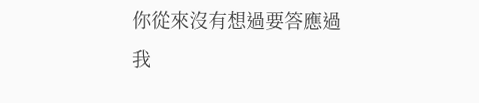你從來沒有想過要答應過我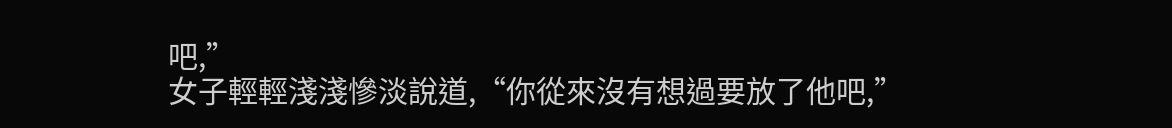吧,”
女子輕輕淺淺慘淡說道,“你從來沒有想過要放了他吧,”